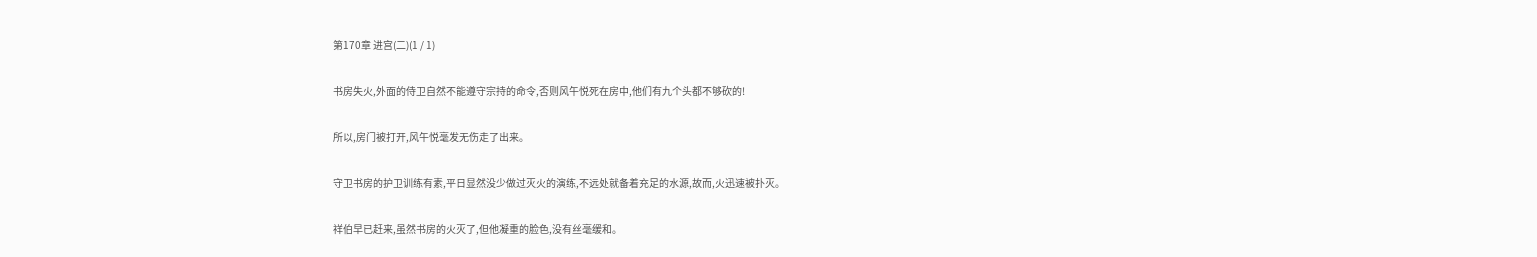第170章 进宫(二)(1 / 1)

书房失火,外面的侍卫自然不能遵守宗持的命令,否则风午悦死在房中,他们有九个头都不够砍的!

所以,房门被打开,风午悦毫发无伤走了出来。

守卫书房的护卫训练有素,平日显然没少做过灭火的演练,不远处就备着充足的水源,故而,火迅速被扑灭。

祥伯早已赶来,虽然书房的火灭了,但他凝重的脸色,没有丝毫缓和。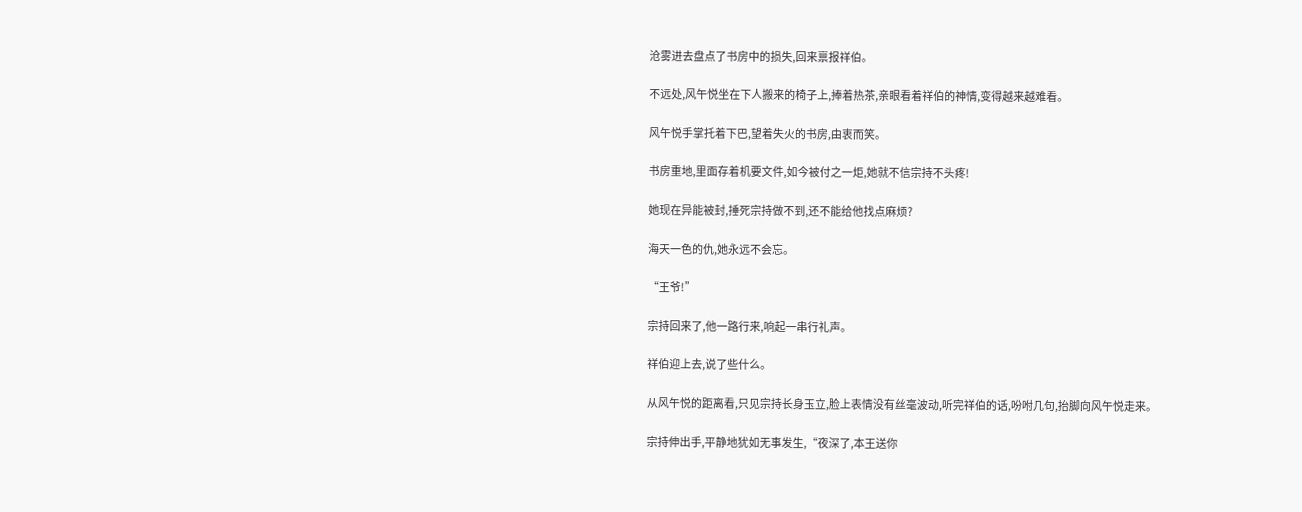沧雾进去盘点了书房中的损失,回来禀报祥伯。

不远处,风午悦坐在下人搬来的椅子上,捧着热茶,亲眼看着祥伯的神情,变得越来越难看。

风午悦手掌托着下巴,望着失火的书房,由衷而笑。

书房重地,里面存着机要文件,如今被付之一炬,她就不信宗持不头疼!

她现在异能被封,捶死宗持做不到,还不能给他找点麻烦?

海天一色的仇,她永远不会忘。

“王爷!”

宗持回来了,他一路行来,响起一串行礼声。

祥伯迎上去,说了些什么。

从风午悦的距离看,只见宗持长身玉立,脸上表情没有丝毫波动,听完祥伯的话,吩咐几句,抬脚向风午悦走来。

宗持伸出手,平静地犹如无事发生,“夜深了,本王送你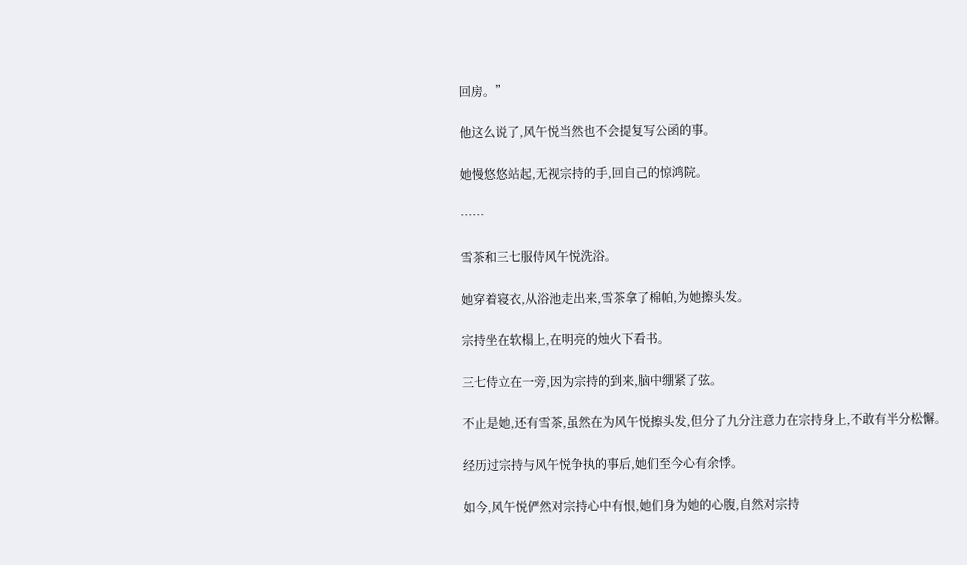回房。”

他这么说了,风午悦当然也不会提复写公函的事。

她慢悠悠站起,无视宗持的手,回自己的惊鸿院。

……

雪茶和三七服侍风午悦洗浴。

她穿着寝衣,从浴池走出来,雪茶拿了棉帕,为她擦头发。

宗持坐在软榻上,在明亮的烛火下看书。

三七侍立在一旁,因为宗持的到来,脑中绷紧了弦。

不止是她,还有雪茶,虽然在为风午悦擦头发,但分了九分注意力在宗持身上,不敢有半分松懈。

经历过宗持与风午悦争执的事后,她们至今心有余悸。

如今,风午悦俨然对宗持心中有恨,她们身为她的心腹,自然对宗持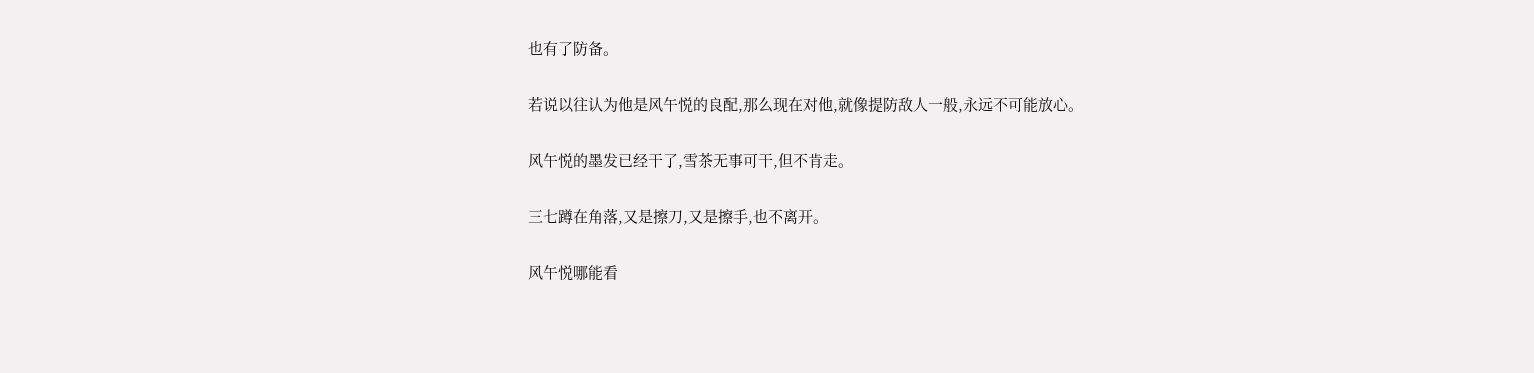也有了防备。

若说以往认为他是风午悦的良配,那么现在对他,就像提防敌人一般,永远不可能放心。

风午悦的墨发已经干了,雪茶无事可干,但不肯走。

三七蹲在角落,又是擦刀,又是擦手,也不离开。

风午悦哪能看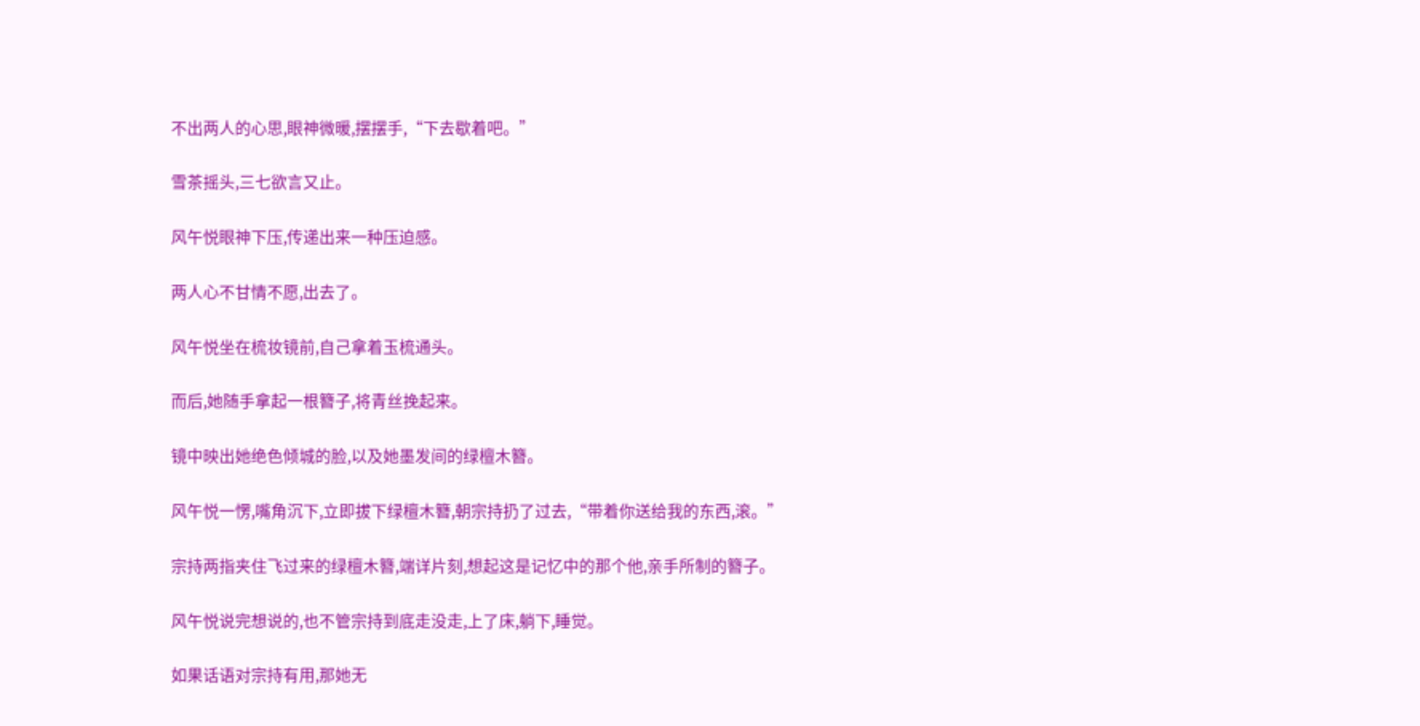不出两人的心思,眼神微暖,摆摆手,“下去歇着吧。”

雪茶摇头,三七欲言又止。

风午悦眼神下压,传递出来一种压迫感。

两人心不甘情不愿,出去了。

风午悦坐在梳妆镜前,自己拿着玉梳通头。

而后,她随手拿起一根簪子,将青丝挽起来。

镜中映出她绝色倾城的脸,以及她墨发间的绿檀木簪。

风午悦一愣,嘴角沉下,立即拔下绿檀木簪,朝宗持扔了过去,“带着你送给我的东西,滚。”

宗持两指夹住飞过来的绿檀木簪,端详片刻,想起这是记忆中的那个他,亲手所制的簪子。

风午悦说完想说的,也不管宗持到底走没走,上了床,躺下,睡觉。

如果话语对宗持有用,那她无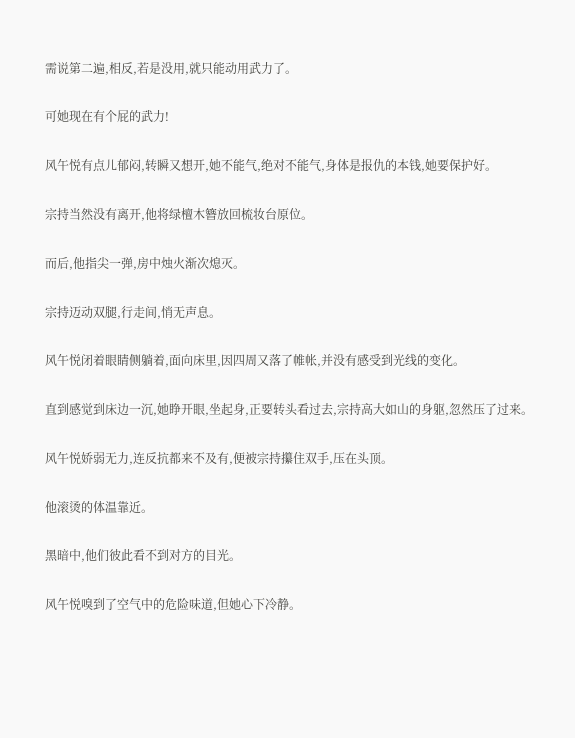需说第二遍,相反,若是没用,就只能动用武力了。

可她现在有个屁的武力!

风午悦有点儿郁闷,转瞬又想开,她不能气,绝对不能气,身体是报仇的本钱,她要保护好。

宗持当然没有离开,他将绿檀木簪放回梳妆台原位。

而后,他指尖一弹,房中烛火渐次熄灭。

宗持迈动双腿,行走间,悄无声息。

风午悦闭着眼睛侧躺着,面向床里,因四周又落了帷帐,并没有感受到光线的变化。

直到感觉到床边一沉,她睁开眼,坐起身,正要转头看过去,宗持高大如山的身躯,忽然压了过来。

风午悦娇弱无力,连反抗都来不及有,便被宗持攥住双手,压在头顶。

他滚烫的体温靠近。

黑暗中,他们彼此看不到对方的目光。

风午悦嗅到了空气中的危险味道,但她心下冷静。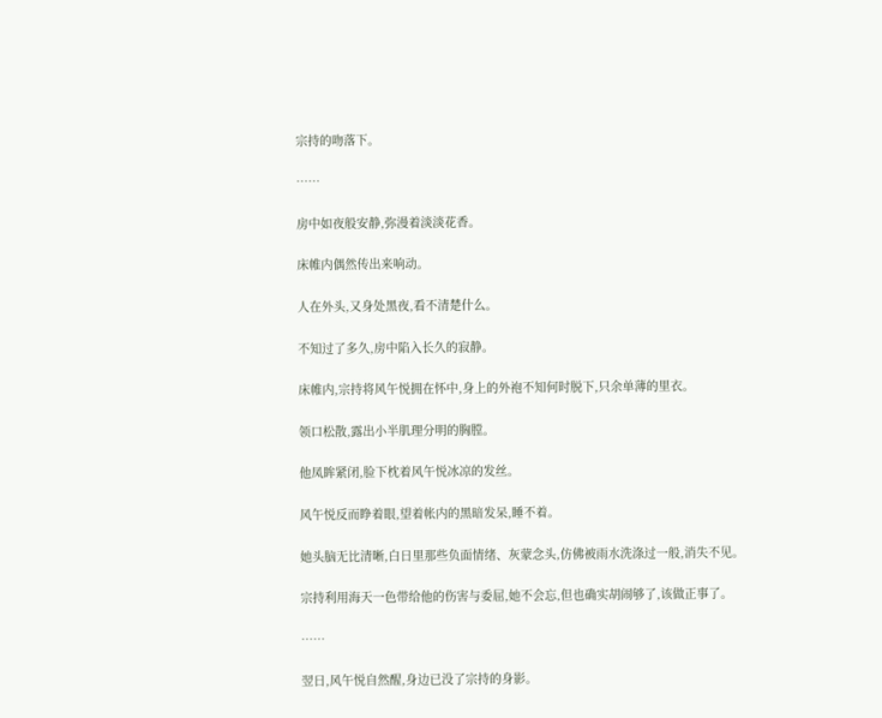宗持的吻落下。

……

房中如夜般安静,弥漫着淡淡花香。

床帷内偶然传出来响动。

人在外头,又身处黑夜,看不清楚什么。

不知过了多久,房中陷入长久的寂静。

床帷内,宗持将风午悦拥在怀中,身上的外袍不知何时脱下,只余单薄的里衣。

领口松散,露出小半肌理分明的胸膛。

他凤眸紧闭,脸下枕着风午悦冰凉的发丝。

风午悦反而睁着眼,望着帐内的黑暗发呆,睡不着。

她头脑无比清晰,白日里那些负面情绪、灰蒙念头,仿佛被雨水洗涤过一般,消失不见。

宗持利用海天一色带给他的伤害与委屈,她不会忘,但也确实胡闹够了,该做正事了。

……

翌日,风午悦自然醒,身边已没了宗持的身影。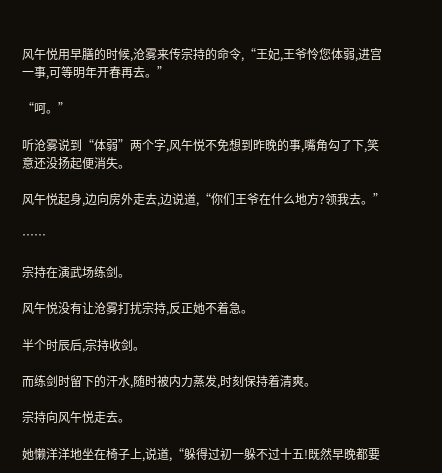风午悦用早膳的时候,沧雾来传宗持的命令,“王妃,王爷怜您体弱,进宫一事,可等明年开春再去。”

“呵。”

听沧雾说到“体弱”两个字,风午悦不免想到昨晚的事,嘴角勾了下,笑意还没扬起便消失。

风午悦起身,边向房外走去,边说道,“你们王爷在什么地方?领我去。”

……

宗持在演武场练剑。

风午悦没有让沧雾打扰宗持,反正她不着急。

半个时辰后,宗持收剑。

而练剑时留下的汗水,随时被内力蒸发,时刻保持着清爽。

宗持向风午悦走去。

她懒洋洋地坐在椅子上,说道,“躲得过初一躲不过十五!既然早晚都要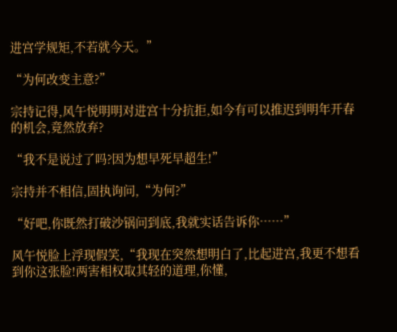进宫学规矩,不若就今天。”

“为何改变主意?”

宗持记得,风午悦明明对进宫十分抗拒,如今有可以推迟到明年开春的机会,竟然放弃?

“我不是说过了吗?因为想早死早超生!”

宗持并不相信,固执询问,“为何?”

“好吧,你既然打破沙锅问到底,我就实话告诉你……”

风午悦脸上浮现假笑,“我现在突然想明白了,比起进宫,我更不想看到你这张脸!两害相权取其轻的道理,你懂,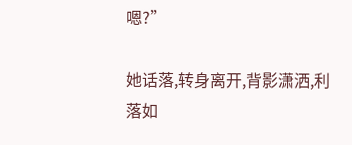嗯?”

她话落,转身离开,背影潇洒,利落如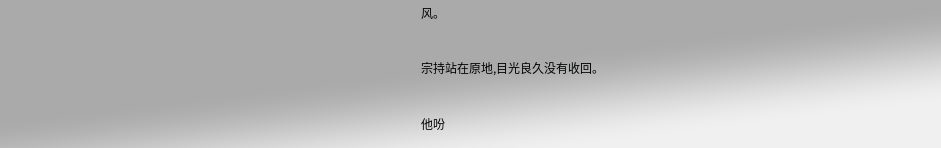风。

宗持站在原地,目光良久没有收回。

他吩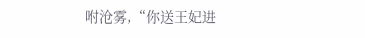咐沧雾,“你送王妃进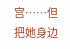宫……但把她身边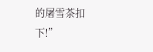的屠雪茶扣下!”